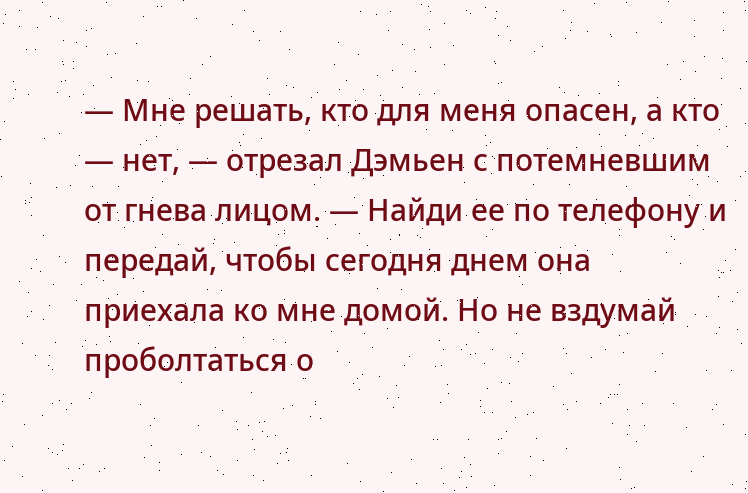— Мне решать, кто для меня опасен, а кто — нет, — отрезал Дэмьен с потемневшим от гнева лицом. — Найди ее по телефону и передай, чтобы сегодня днем она приехала ко мне домой. Но не вздумай проболтаться о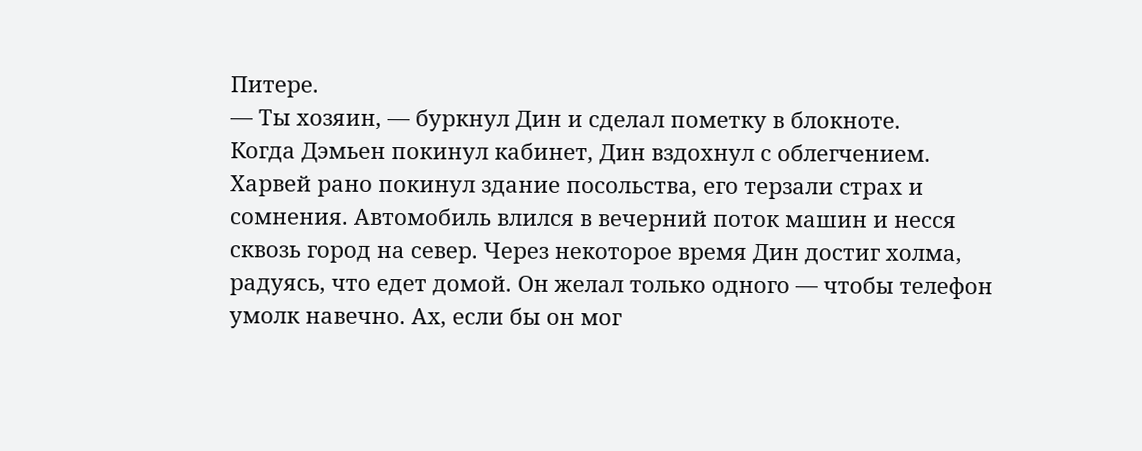Питере.
— Ты хозяин, — буркнул Дин и сделал пометку в блокноте.
Когда Дэмьен покинул кабинет, Дин вздохнул с облегчением.
Харвей рано покинул здание посольства, его терзали страх и сомнения. Автомобиль влился в вечерний поток машин и несся сквозь город на север. Через некоторое время Дин достиг холма, радуясь, что едет домой. Он желал только одного — чтобы телефон умолк навечно. Ах, если бы он мог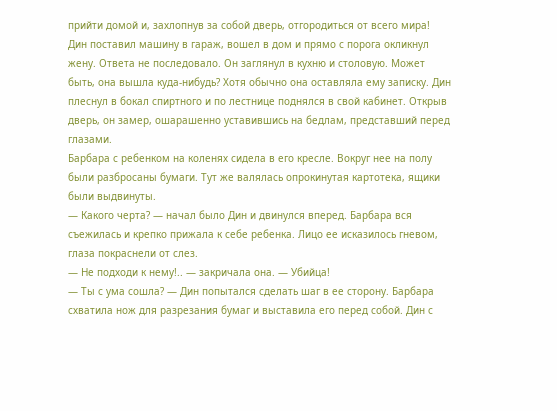прийти домой и, захлопнув за собой дверь, отгородиться от всего мира!
Дин поставил машину в гараж, вошел в дом и прямо с порога окликнул жену. Ответа не последовало. Он заглянул в кухню и столовую. Может быть, она вышла куда-нибудь? Хотя обычно она оставляла ему записку. Дин плеснул в бокал спиртного и по лестнице поднялся в свой кабинет. Открыв дверь, он замер, ошарашенно уставившись на бедлам, представший перед глазами.
Барбара с ребенком на коленях сидела в его кресле. Вокруг нее на полу были разбросаны бумаги. Тут же валялась опрокинутая картотека, ящики были выдвинуты.
— Какого черта? — начал было Дин и двинулся вперед. Барбара вся съежилась и крепко прижала к себе ребенка. Лицо ее исказилось гневом, глаза покраснели от слез.
— Не подходи к нему!.. — закричала она. — Убийца!
— Ты с ума сошла? — Дин попытался сделать шаг в ее сторону. Барбара схватила нож для разрезания бумаг и выставила его перед собой. Дин с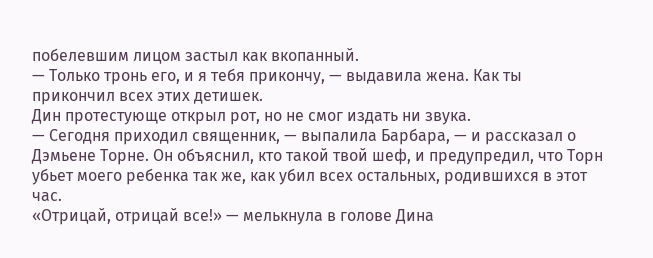побелевшим лицом застыл как вкопанный.
— Только тронь его, и я тебя прикончу, — выдавила жена. Как ты прикончил всех этих детишек.
Дин протестующе открыл рот, но не смог издать ни звука.
— Сегодня приходил священник, — выпалила Барбара, — и рассказал о Дэмьене Торне. Он объяснил, кто такой твой шеф, и предупредил, что Торн убьет моего ребенка так же, как убил всех остальных, родившихся в этот час.
«Отрицай, отрицай все!» — мелькнула в голове Дина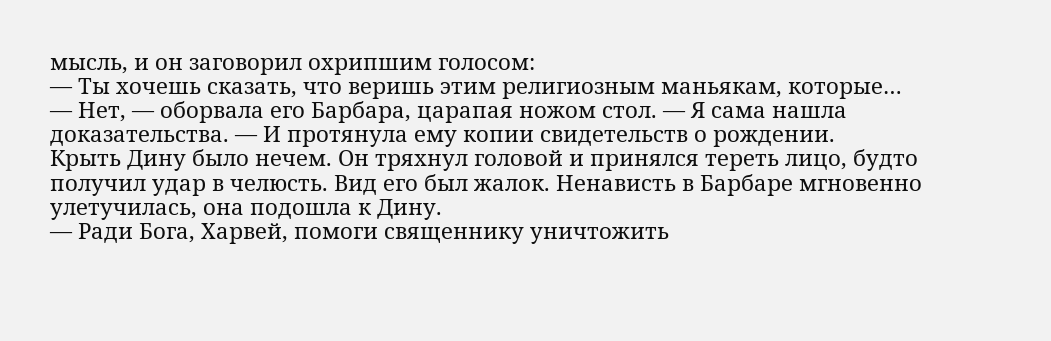мысль, и он заговорил охрипшим голосом:
— Ты хочешь сказать, что веришь этим религиозным маньякам, которые…
— Нет, — оборвала его Барбара, царапая ножом стол. — Я сама нашла доказательства. — И протянула ему копии свидетельств о рождении.
Крыть Дину было нечем. Он тряхнул головой и принялся тереть лицо, будто получил удар в челюсть. Вид его был жалок. Ненависть в Барбаре мгновенно улетучилась, она подошла к Дину.
— Ради Бога, Харвей, помоги священнику уничтожить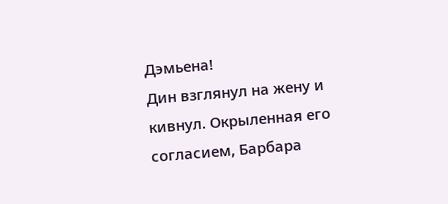Дэмьена!
Дин взглянул на жену и кивнул. Окрыленная его согласием, Барбара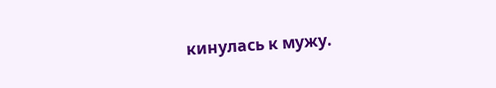кинулась к мужу.